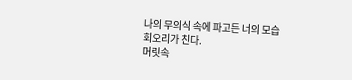나의 무의식 속에 파고든 너의 모습
회오리가 친다.
머릿속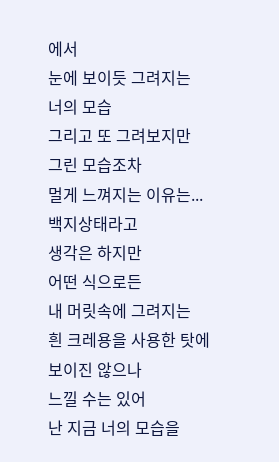에서
눈에 보이듯 그려지는
너의 모습
그리고 또 그려보지만
그린 모습조차
멀게 느껴지는 이유는...
백지상태라고
생각은 하지만
어떤 식으로든
내 머릿속에 그려지는
흰 크레용을 사용한 탓에
보이진 않으나
느낄 수는 있어
난 지금 너의 모습을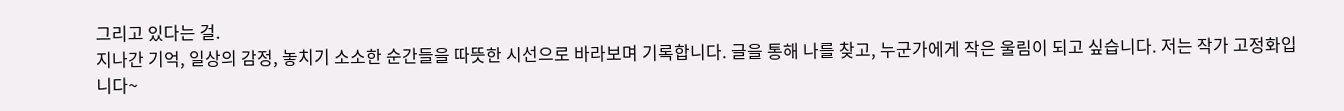그리고 있다는 걸.
지나간 기억, 일상의 감정, 놓치기 소소한 순간들을 따뜻한 시선으로 바라보며 기록합니다. 글을 통해 나를 찾고, 누군가에게 작은 울림이 되고 싶습니다. 저는 작가 고정화입니다~